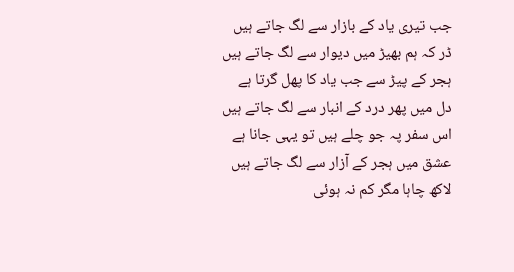جب تیری یاد کے بازار سے لگ جاتے ہیں
ڈر کہ ہم بھیڑ میں دیوار سے لگ جاتے ہیں
ہجر کے پیڑ سے جب یاد کا پھل گرتا ہے
دل میں پھر درد کے انبار سے لگ جاتے ہیں
اس سفر پہ جو چلے ہیں تو یہی جانا ہے
عشق میں ہجر کے آزار سے لگ جاتے ہیں
لاکھ چاہا مگر کم نہ ہوئی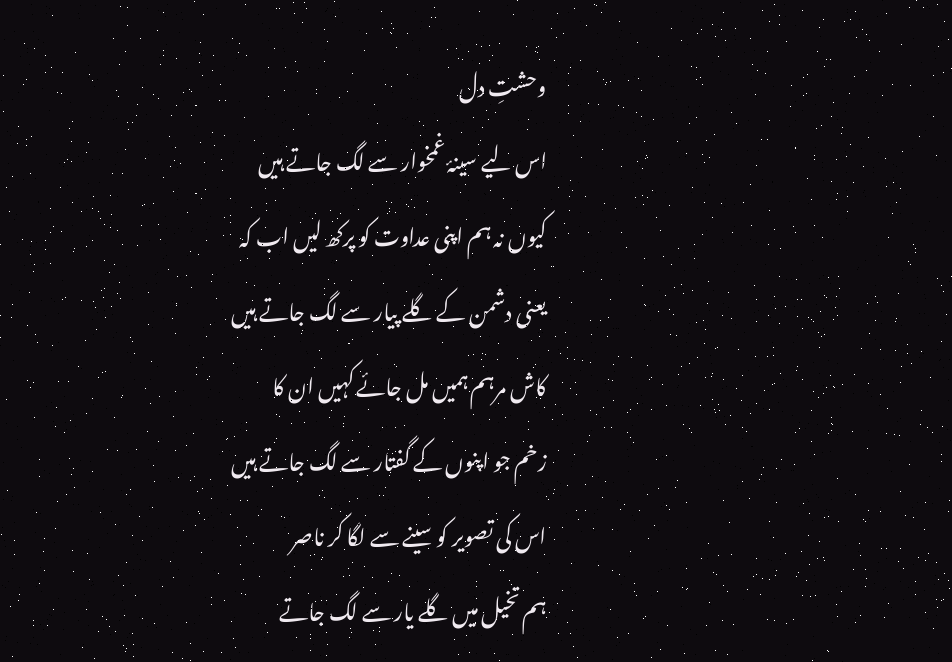وحشتِ دل
اس لیے سینۂ غمخوار سے لگ جاتے ہیں
کیوں نہ ہم اپنی عداوت کو پرکھ لیں اب کہ
یعنی دشمن کے گلے پیار سے لگ جاتے ہیں
کاش مرہم ہمیں مل جائے کہیں ان کا
زخم جو اپنوں کے گفتار سے لگ جاتے ہیں
اس کی تصویر کو سینے سے لگا کر ناصر
ہم تخیل میں گلے یار سے لگ جاتے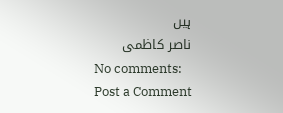ہیں
ناصر کاظمی
No comments:
Post a Comment